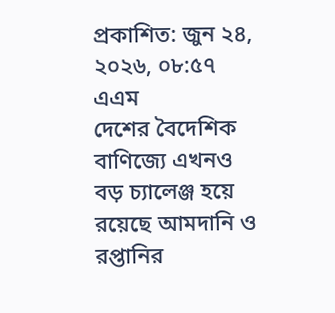প্রকাশিত: জুন ২৪, ২০২৬, ০৮:৫৭ এএম
দেশের বৈদেশিক বাণিজ্যে এখনও বড় চ্যালেঞ্জ হয়ে রয়েছে আমদানি ও রপ্তানির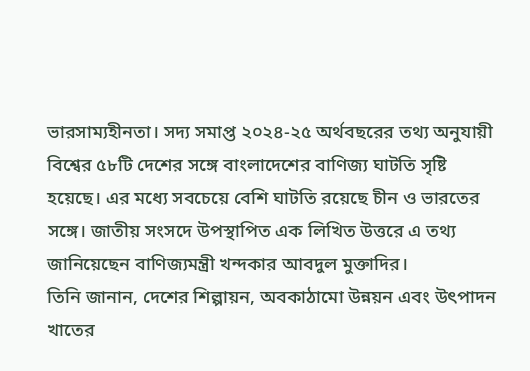ভারসাম্যহীনতা। সদ্য সমাপ্ত ২০২৪-২৫ অর্থবছরের তথ্য অনুযায়ী বিশ্বের ৫৮টি দেশের সঙ্গে বাংলাদেশের বাণিজ্য ঘাটতি সৃষ্টি হয়েছে। এর মধ্যে সবচেয়ে বেশি ঘাটতি রয়েছে চীন ও ভারতের সঙ্গে। জাতীয় সংসদে উপস্থাপিত এক লিখিত উত্তরে এ তথ্য জানিয়েছেন বাণিজ্যমন্ত্রী খন্দকার আবদুল মুক্তাদির।
তিনি জানান, দেশের শিল্পায়ন, অবকাঠামো উন্নয়ন এবং উৎপাদন খাতের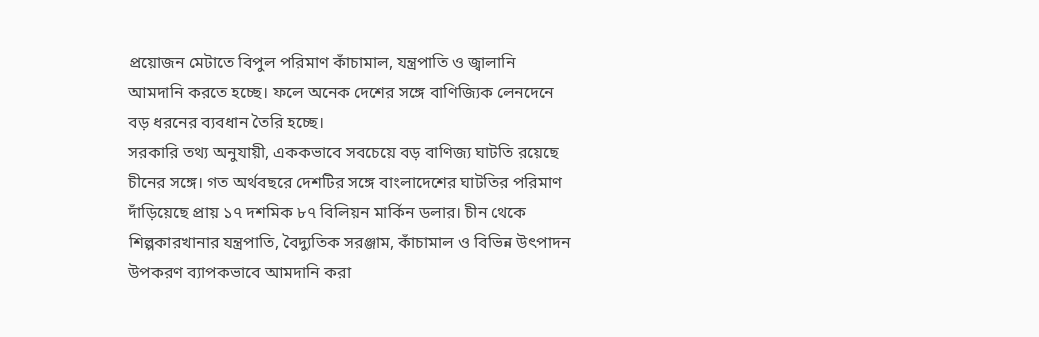প্রয়োজন মেটাতে বিপুল পরিমাণ কাঁচামাল, যন্ত্রপাতি ও জ্বালানি আমদানি করতে হচ্ছে। ফলে অনেক দেশের সঙ্গে বাণিজ্যিক লেনদেনে বড় ধরনের ব্যবধান তৈরি হচ্ছে।
সরকারি তথ্য অনুযায়ী, এককভাবে সবচেয়ে বড় বাণিজ্য ঘাটতি রয়েছে চীনের সঙ্গে। গত অর্থবছরে দেশটির সঙ্গে বাংলাদেশের ঘাটতির পরিমাণ দাঁড়িয়েছে প্রায় ১৭ দশমিক ৮৭ বিলিয়ন মার্কিন ডলার। চীন থেকে শিল্পকারখানার যন্ত্রপাতি, বৈদ্যুতিক সরঞ্জাম, কাঁচামাল ও বিভিন্ন উৎপাদন উপকরণ ব্যাপকভাবে আমদানি করা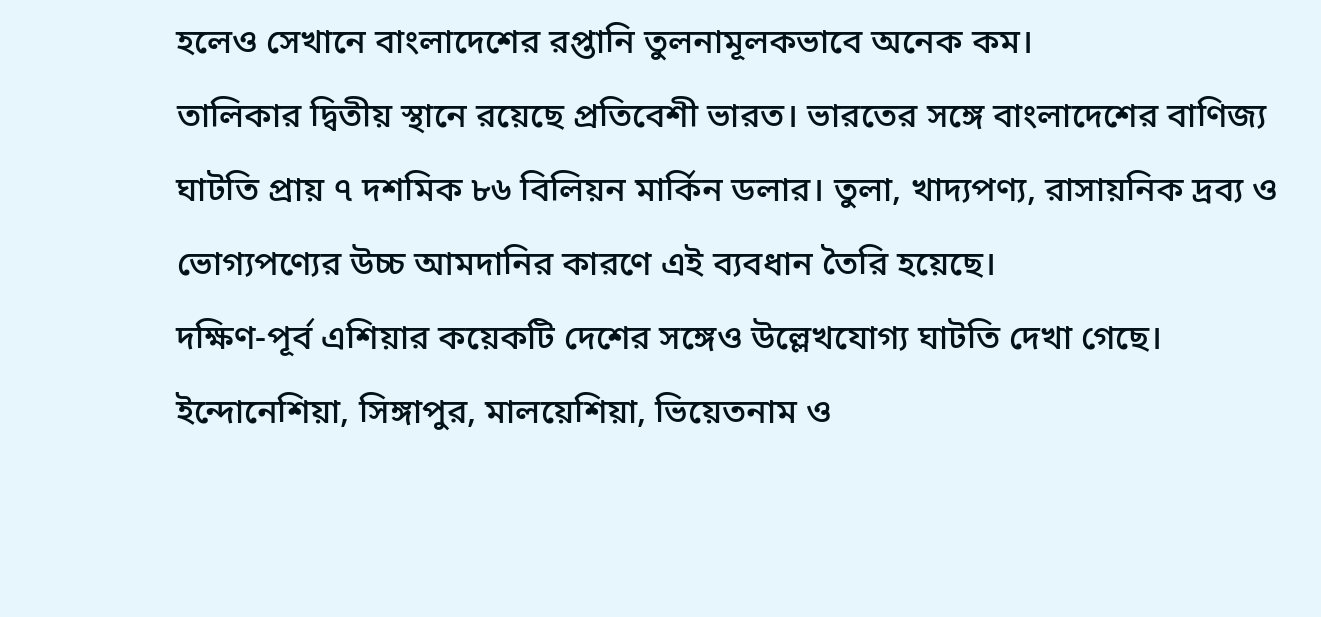হলেও সেখানে বাংলাদেশের রপ্তানি তুলনামূলকভাবে অনেক কম।
তালিকার দ্বিতীয় স্থানে রয়েছে প্রতিবেশী ভারত। ভারতের সঙ্গে বাংলাদেশের বাণিজ্য ঘাটতি প্রায় ৭ দশমিক ৮৬ বিলিয়ন মার্কিন ডলার। তুলা, খাদ্যপণ্য, রাসায়নিক দ্রব্য ও ভোগ্যপণ্যের উচ্চ আমদানির কারণে এই ব্যবধান তৈরি হয়েছে।
দক্ষিণ-পূর্ব এশিয়ার কয়েকটি দেশের সঙ্গেও উল্লেখযোগ্য ঘাটতি দেখা গেছে। ইন্দোনেশিয়া, সিঙ্গাপুর, মালয়েশিয়া, ভিয়েতনাম ও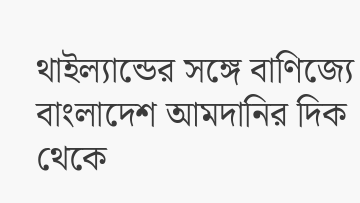থাইল্যান্ডের সঙ্গে বাণিজ্যে বাংলাদেশ আমদানির দিক থেকে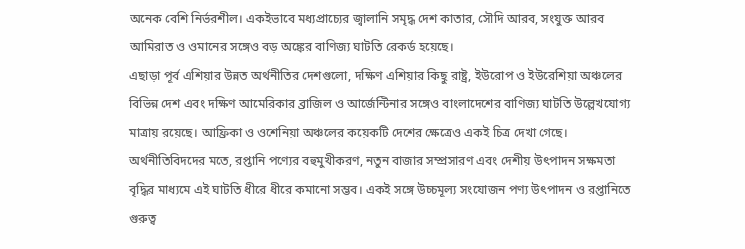অনেক বেশি নির্ভরশীল। একইভাবে মধ্যপ্রাচ্যের জ্বালানি সমৃদ্ধ দেশ কাতার, সৌদি আরব, সংযুক্ত আরব আমিরাত ও ওমানের সঙ্গেও বড় অঙ্কের বাণিজ্য ঘাটতি রেকর্ড হয়েছে।
এছাড়া পূর্ব এশিয়ার উন্নত অর্থনীতির দেশগুলো, দক্ষিণ এশিয়ার কিছু রাষ্ট্র, ইউরোপ ও ইউরেশিয়া অঞ্চলের বিভিন্ন দেশ এবং দক্ষিণ আমেরিকার ব্রাজিল ও আর্জেন্টিনার সঙ্গেও বাংলাদেশের বাণিজ্য ঘাটতি উল্লেখযোগ্য মাত্রায় রয়েছে। আফ্রিকা ও ওশেনিয়া অঞ্চলের কয়েকটি দেশের ক্ষেত্রেও একই চিত্র দেখা গেছে।
অর্থনীতিবিদদের মতে, রপ্তানি পণ্যের বহুমুখীকরণ, নতুন বাজার সম্প্রসারণ এবং দেশীয় উৎপাদন সক্ষমতা বৃদ্ধির মাধ্যমে এই ঘাটতি ধীরে ধীরে কমানো সম্ভব। একই সঙ্গে উচ্চমূল্য সংযোজন পণ্য উৎপাদন ও রপ্তানিতে গুরুত্ব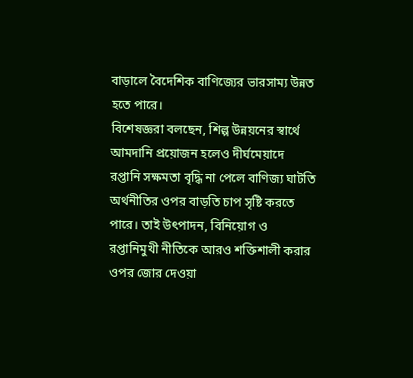বাড়ালে বৈদেশিক বাণিজ্যের ভারসাম্য উন্নত হতে পারে।
বিশেষজ্ঞরা বলছেন, শিল্প উন্নয়নের স্বার্থে আমদানি প্রয়োজন হলেও দীর্ঘমেয়াদে রপ্তানি সক্ষমতা বৃদ্ধি না পেলে বাণিজ্য ঘাটতি অর্থনীতির ওপর বাড়তি চাপ সৃষ্টি করতে পারে। তাই উৎপাদন, বিনিয়োগ ও রপ্তানিমুখী নীতিকে আরও শক্তিশালী করার ওপর জোর দেওয়া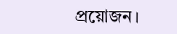প্রয়োজন।